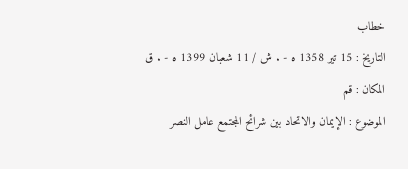خطاب
التاريخ : 15 تير 1358 ه - . ش / 11 شعبان 1399 ه - . ق
المكان : قم
الموضوع : الإيمان والاتحاد بين شرائح المجتمع عامل النصر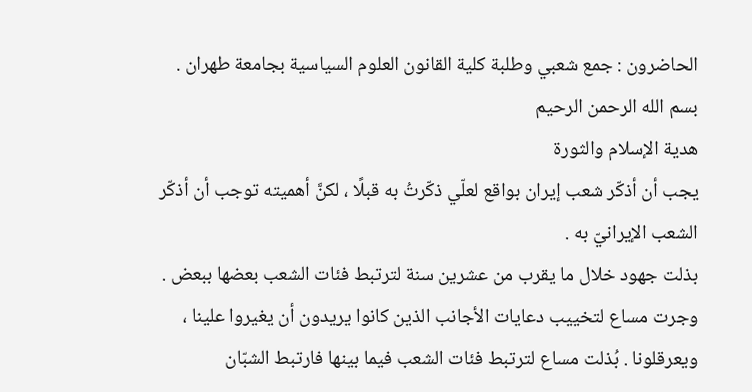الحاضرون : جمع شعبي وطلبة كلية القانون العلوم السياسية بجامعة طهران .
بسم الله الرحمن الرحيم
هدية الإسلام والثورة
يجب أن أذكّر شعب إيران بواقع لعلّي ذكّرتُ به قبلًا ، لكنَّ أهميته توجب أن أذكّر الشعب الإيرانيّ به .
بذلت جهود خلال ما يقرب من عشرين سنة لترتبط فئات الشعب بعضها ببعض . وجرت مساع لتخييب دعايات الأجانب الذين كانوا يريدون أن يغيروا علينا ، ويعرقلونا . بُذلت مساع لترتبط فئات الشعب فيما بينها فارتبط الشبّان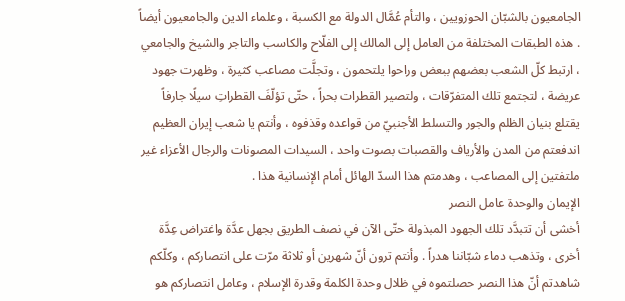الجامعيون بالشبّان الحوزويين ، والتأم عُمَّال الدولة مع الكسبة ، وعلماء الدين والجامعيون أيضاً . هذه الطبقات المختلفة من العامل إلى المالك إلى الفلّاح والكاسب والتاجر والشيخ والجامعي ، ارتبط كلّ الشعب بعضهم ببعض وراحوا يلتحمون ، وتجلَّت مصاعب كثيرة ، وظهرت جهود عريضة ، لتجتمع تلك المتفرّقات ، ولتصير القطرات بحراً ، حتّى تؤلّفَ القطراتِ سيلًا جارفاً يقتلع بنيان الظلم والجور والتسلط الأجنبيّ من قواعده وقذفوه ، وأنتم يا شعب إيران العظيم اندفعتم من المدن والأرياف والقصبات بصوت واحد ، السيدات المصونات والرجال الأعزاء غير ملتفتين إلى المصاعب ، وهدمتم هذا السدّ الهائل أمام الإنسانية هذا .
الإيمان والوحدة عامل النصر
أخشى أن تتبدَّد تلك الجهود المبذولة حتّى الآن في نصف الطريق بجهل عدَّة واغتراض عِدَّة أخرى ، وتذهب دماء شبّاننا هدراً . وأنتم ترون أنّ شهرين أو ثلاثة مرّت على انتصاركم ، وكلّكم شاهدتم أنّ هذا النصر حصلتموه في ظلال وحدة الكلمة وقدرة الإسلام ، وعامل انتصاركم هو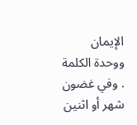الإيمان ووحدة الكلمة . وفي غضون شهر أو اثنين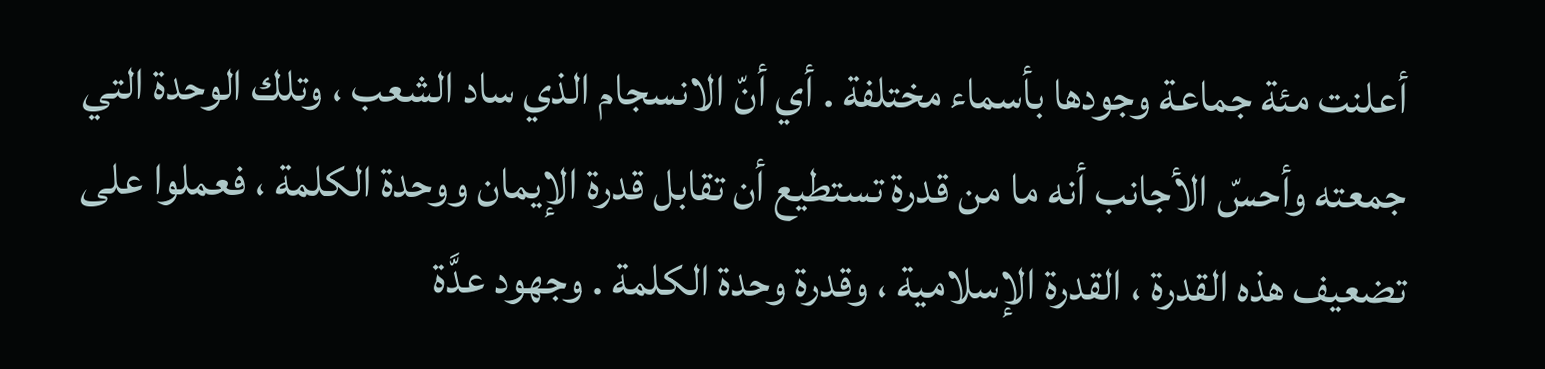أعلنت مئة جماعة وجودها بأسماء مختلفة . أي أنّ الانسجام الذي ساد الشعب ، وتلك الوحدة التي جمعته وأحسّ الأجانب أنه ما من قدرة تستطيع أن تقابل قدرة الإيمان ووحدة الكلمة ، فعملوا على تضعيف هذه القدرة ، القدرة الإسلامية ، وقدرة وحدة الكلمة . وجهود عدَّة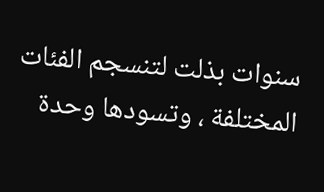سنوات بذلت لتنسجم الفئات المختلفة ، وتسودها وحدة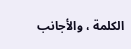الكلمة ، والأجانب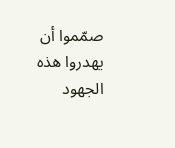صمّموا أن يهدروا هذه الجهود